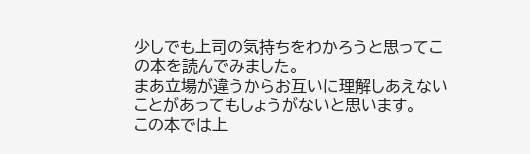少しでも上司の気持ちをわかろうと思ってこの本を読んでみました。
まあ立場が違うからお互いに理解しあえないことがあってもしょうがないと思います。
この本では上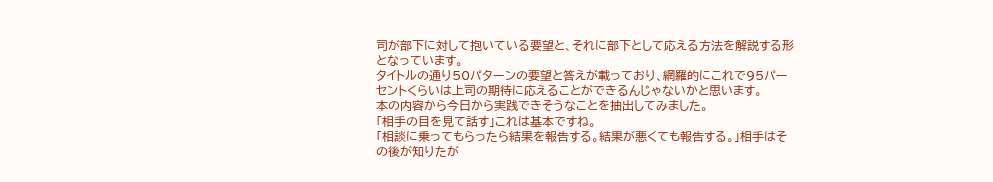司が部下に対して抱いている要望と、それに部下として応える方法を解説する形となっています。
タイトルの通り50パターンの要望と答えが載っており、網羅的にこれで95パーセントくらいは上司の期待に応えることができるんじゃないかと思います。
本の内容から今日から実践できそうなことを抽出してみました。
「相手の目を見て話す」これは基本ですね。
「相談に乗ってもらったら結果を報告する。結果が悪くても報告する。」相手はその後が知りたが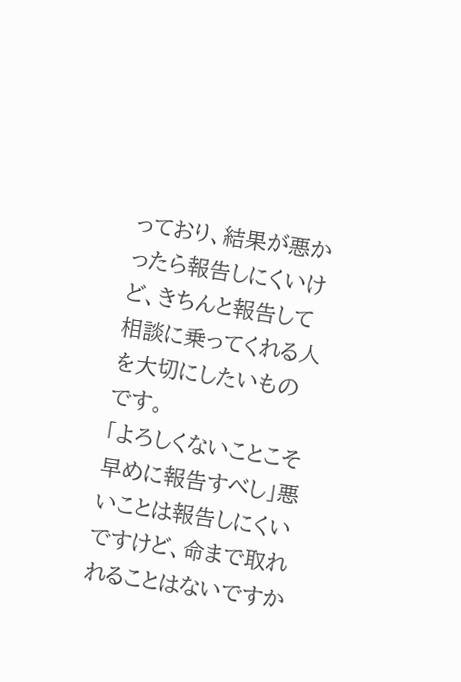っており、結果が悪かったら報告しにくいけど、きちんと報告して相談に乗ってくれる人を大切にしたいものです。
「よろしくないことこそ早めに報告すべし」悪いことは報告しにくいですけど、命まで取れれることはないですか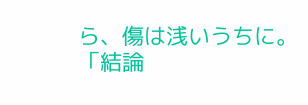ら、傷は浅いうちに。
「結論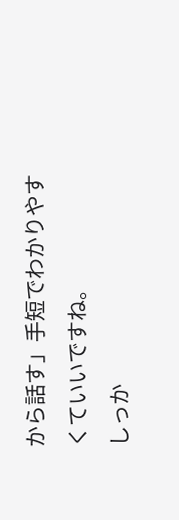から話す」手短でわかりやすくていいですね。
しっか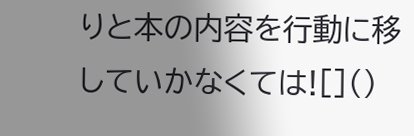りと本の内容を行動に移していかなくては![]()